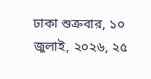ঢাকা শুক্রবার, ১০ জুলাই, ২০২৬, ২৫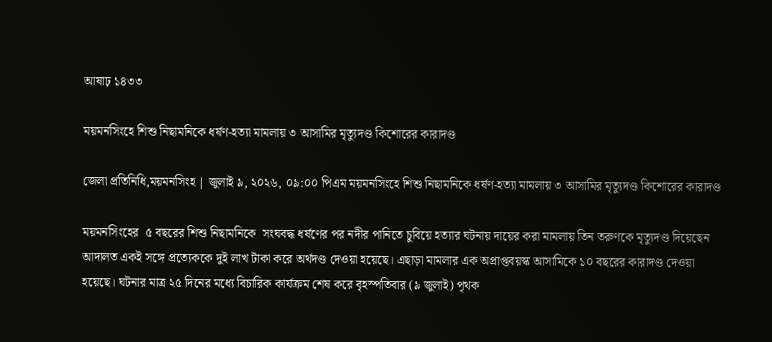আষাঢ় ১৪৩৩

ময়মনসিংহে শিশু নিছামনিকে ধর্ষণ-হত্যা মামলায় ৩ আসামির মৃত্যুদণ্ড কিশোরের কারাদণ্ড

জেলা প্রতিনিধি,ময়মনসিংহ | জুলাই ৯, ২০২৬, ০৯:০০ পিএম ময়মনসিংহে শিশু নিছামনিকে ধর্ষণ-হত্যা মামলায় ৩ আসামির মৃত্যুদণ্ড কিশোরের কারাদণ্ড

ময়মনসিংহের  ৫ বছরের শিশু নিছামনিকে  সংঘবদ্ধ ধর্ষণের পর নদীর পানিতে চুবিয়ে হত্যার ঘটনায় দায়ের করা মামলায় তিন তরুণকে মৃত্যুদণ্ড দিয়েছেন আদালত একই সঙ্গে প্রত্যেককে দুই লাখ টাকা করে অর্থদণ্ড দেওয়া হয়েছে। এছাড়া মামলার এক অপ্রাপ্তবয়স্ক আসামিকে ১০ বছরের কারাদণ্ড দেওয়া হয়েছে। ঘটনার মাত্র ২৫ দিনের মধ্যে বিচারিক কার্যক্রম শেষ করে বৃহস্পতিবার (৯ জুলাই) পৃথক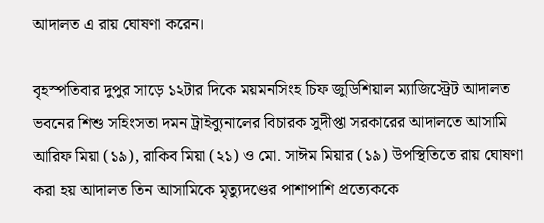আদালত এ রায় ঘোষণা করেন।

বৃহস্পতিবার দুপুর সাড়ে ১২টার দিকে ময়মনসিংহ চিফ জুডিশিয়াল ম্যাজিস্ট্রেট আদালত ভবনের শিশু সহিংসতা দমন ট্রাইব্যুনালের বিচারক সুদীপ্তা সরকারের আদালতে আসামি আরিফ মিয়া (১৯), রাকিব মিয়া (২১) ও মো. সাঈম মিয়ার (১৯) উপস্থিতিতে রায় ঘোষণা করা হয় আদালত তিন আসামিকে মৃত্যুদণ্ডের পাশাপাশি প্রত্যেককে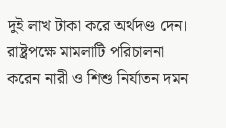দুই লাখ টাকা করে অর্থদণ্ড দেন। রাষ্ট্রপক্ষে মামলাটি পরিচালনা করেন নারী ও শিশু নির্যাতন দমন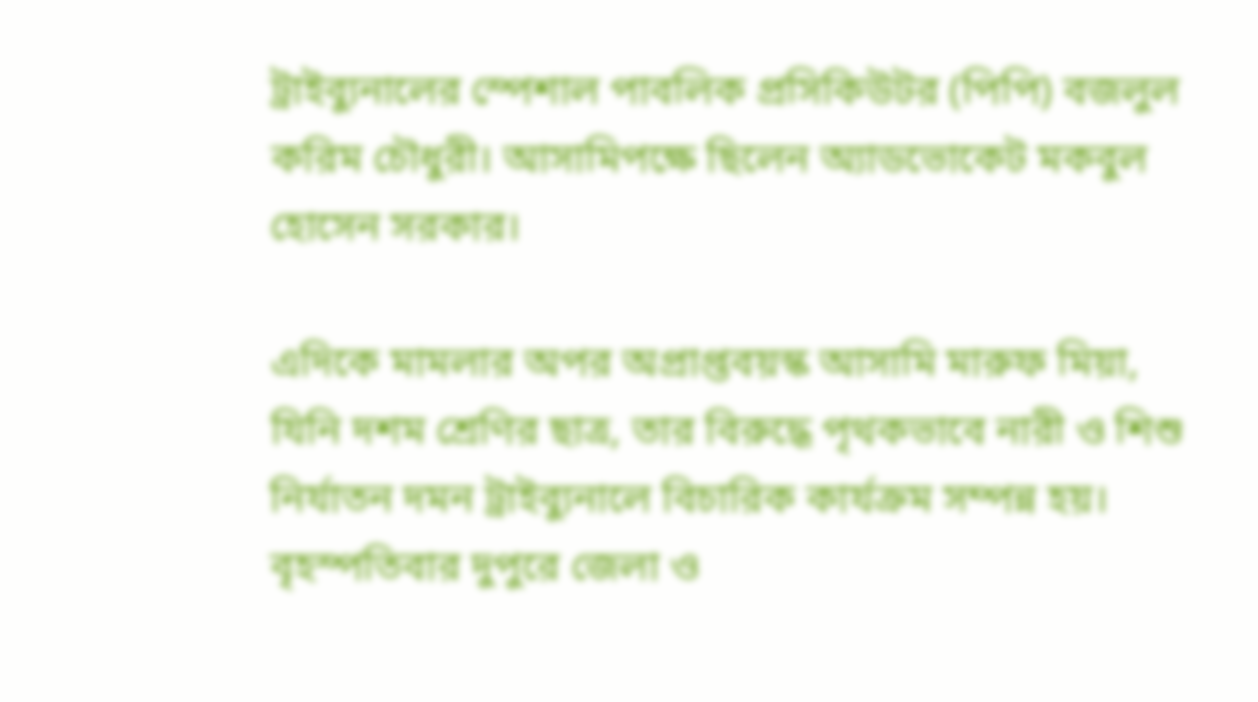ট্রাইব্যুনালের স্পেশাল পাবলিক প্রসিকিউটর (পিপি) বজলুল করিম চৌধুরী। আসামিপক্ষে ছিলেন অ্যাডভোকেট মকবুল হোসেন সরকার।

এদিকে মামলার অপর অপ্রাপ্তবয়স্ক আসামি মারুফ মিয়া, যিনি দশম শ্রেণির ছাত্র, তার বিরুদ্ধে পৃথকভাবে নারী ও শিশু নির্যাতন দমন ট্রাইব্যুনালে বিচারিক কার্যক্রম সম্পন্ন হয়। বৃহস্পতিবার দুপুরে জেলা ও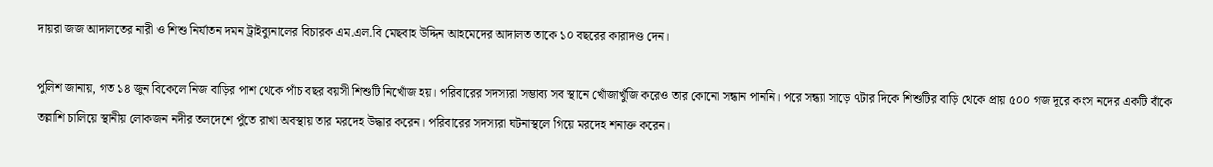দায়রা জজ আদালতের নারী ও শিশু নির্যাতন দমন ট্রাইব্যুনালের বিচারক এম.এল.বি মেছবাহ উদ্দিন আহমেদের আদালত তাকে ১০ বছরের কারাদণ্ড দেন।

পুলিশ জানায়, গত ১৪ জুন বিকেলে নিজ বাড়ির পাশ থেকে পাঁচ বছর বয়সী শিশুটি নিখোঁজ হয়। পরিবারের সদস্যরা সম্ভাব্য সব স্থানে খোঁজাখুঁজি করেও তার কোনো সন্ধান পাননি। পরে সন্ধ্যা সাড়ে ৭টার দিকে শিশুটির বাড়ি থেকে প্রায় ৫০০ গজ দূরে কংস নদের একটি বাঁকে তল্লাশি চালিয়ে স্থানীয় লোকজন নদীর তলদেশে পুঁতে রাখা অবস্থায় তার মরদেহ উদ্ধার করেন। পরিবারের সদস্যরা ঘটনাস্থলে গিয়ে মরদেহ শনাক্ত করেন।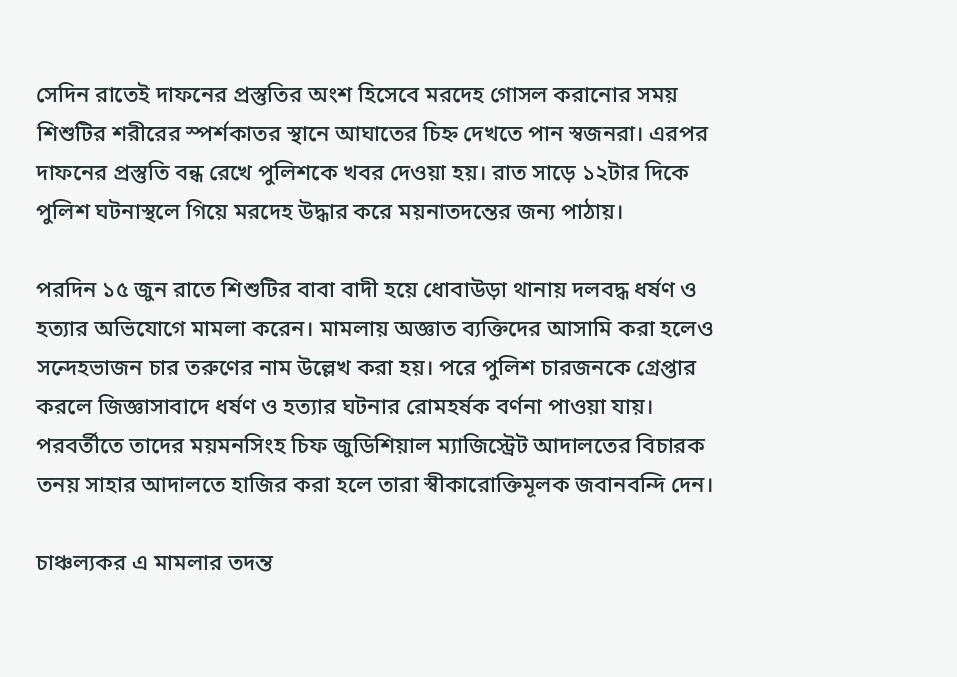সেদিন রাতেই দাফনের প্রস্তুতির অংশ হিসেবে মরদেহ গোসল করানোর সময় শিশুটির শরীরের স্পর্শকাতর স্থানে আঘাতের চিহ্ন দেখতে পান স্বজনরা। এরপর দাফনের প্রস্তুতি বন্ধ রেখে পুলিশকে খবর দেওয়া হয়। রাত সাড়ে ১২টার দিকে পুলিশ ঘটনাস্থলে গিয়ে মরদেহ উদ্ধার করে ময়নাতদন্তের জন্য পাঠায়।

পরদিন ১৫ জুন রাতে শিশুটির বাবা বাদী হয়ে ধোবাউড়া থানায় দলবদ্ধ ধর্ষণ ও হত্যার অভিযোগে মামলা করেন। মামলায় অজ্ঞাত ব্যক্তিদের আসামি করা হলেও সন্দেহভাজন চার তরুণের নাম উল্লেখ করা হয়। পরে পুলিশ চারজনকে গ্রেপ্তার করলে জিজ্ঞাসাবাদে ধর্ষণ ও হত্যার ঘটনার রোমহর্ষক বর্ণনা পাওয়া যায়। পরবর্তীতে তাদের ময়মনসিংহ চিফ জুডিশিয়াল ম্যাজিস্ট্রেট আদালতের বিচারক তনয় সাহার আদালতে হাজির করা হলে তারা স্বীকারোক্তিমূলক জবানবন্দি দেন।

চাঞ্চল্যকর এ মামলার তদন্ত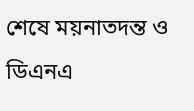শেষে ময়নাতদন্ত ও ডিএনএ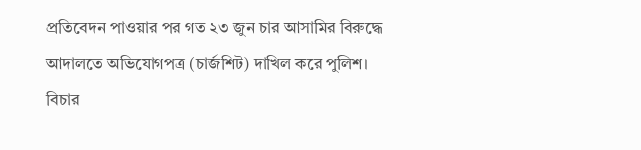প্রতিবেদন পাওয়ার পর গত ২৩ জুন চার আসামির বিরুদ্ধে আদালতে অভিযোগপত্র (চার্জশিট) দাখিল করে পুলিশ। বিচার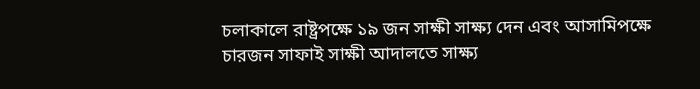চলাকালে রাষ্ট্রপক্ষে ১৯ জন সাক্ষী সাক্ষ্য দেন এবং আসামিপক্ষে চারজন সাফাই সাক্ষী আদালতে সাক্ষ্য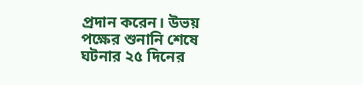প্রদান করেন। উভয় পক্ষের শুনানি শেষে ঘটনার ২৫ দিনের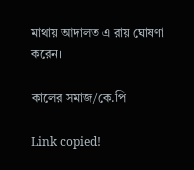মাথায় আদালত এ রায় ঘোষণা করেন।

কালের সমাজ/কে.পি

Link copied!